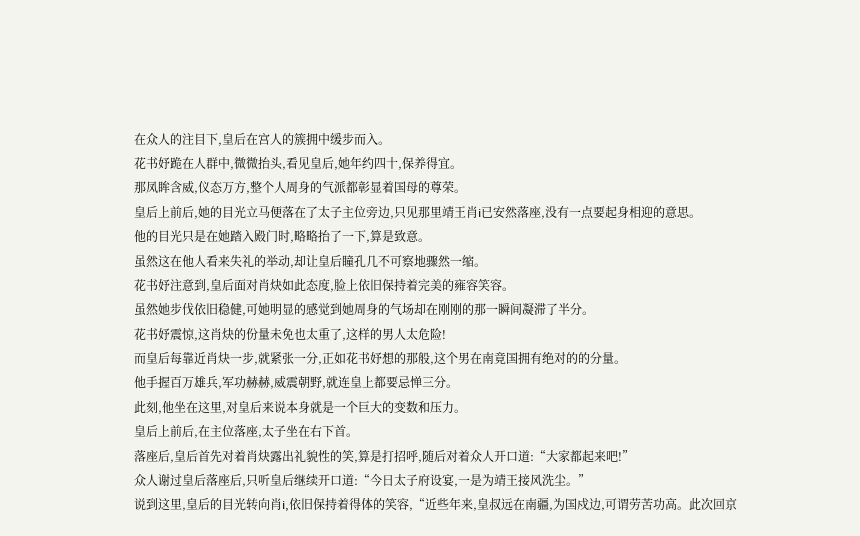在众人的注目下,皇后在宫人的簇拥中缓步而入。
花书妤跪在人群中,微微抬头,看见皇后,她年约四十,保养得宜。
那凤眸含威,仪态万方,整个人周身的气派都彰显着国母的尊荣。
皇后上前后,她的目光立马便落在了太子主位旁边,只见那里靖王肖i已安然落座,没有一点要起身相迎的意思。
他的目光只是在她踏入殿门时,略略抬了一下,算是致意。
虽然这在他人看来失礼的举动,却让皇后瞳孔几不可察地骤然一缩。
花书妤注意到,皇后面对肖炔如此态度,脸上依旧保持着完美的雍容笑容。
虽然她步伐依旧稳健,可她明显的感觉到她周身的气场却在刚刚的那一瞬间凝滞了半分。
花书妤震惊,这肖炔的份量未免也太重了,这样的男人太危险!
而皇后每靠近肖炔一步,就紧张一分,正如花书妤想的那般,这个男在南竟国拥有绝对的的分量。
他手握百万雄兵,军功赫赫,威震朝野,就连皇上都要忌惮三分。
此刻,他坐在这里,对皇后来说本身就是一个巨大的变数和压力。
皇后上前后,在主位落座,太子坐在右下首。
落座后,皇后首先对着肖炔露出礼貌性的笑,算是打招呼,随后对着众人开口道:“大家都起来吧!”
众人谢过皇后落座后,只听皇后继续开口道:“今日太子府设宴,一是为靖王接风洗尘。”
说到这里,皇后的目光转向肖i,依旧保持着得体的笑容,“近些年来,皇叔远在南疆,为国戍边,可谓劳苦功高。此次回京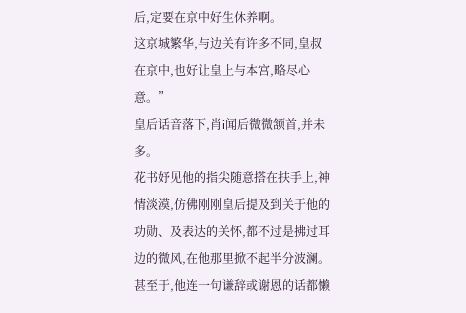后,定要在京中好生休养啊。
这京城繁华,与边关有许多不同,皇叔在京中,也好让皇上与本宫,略尽心意。”
皇后话音落下,肖i闻后微微颔首,并未多。
花书妤见他的指尖随意搭在扶手上,神情淡漠,仿佛刚刚皇后提及到关于他的功勋、及表达的关怀,都不过是拂过耳边的微风,在他那里掀不起半分波澜。
甚至于,他连一句谦辞或谢恩的话都懒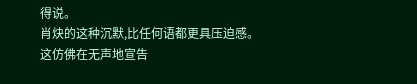得说。
肖炔的这种沉默,比任何语都更具压迫感。
这仿佛在无声地宣告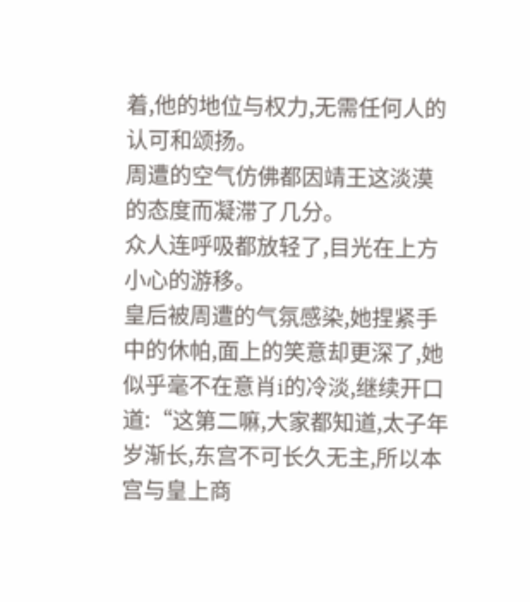着,他的地位与权力,无需任何人的认可和颂扬。
周遭的空气仿佛都因靖王这淡漠的态度而凝滞了几分。
众人连呼吸都放轻了,目光在上方小心的游移。
皇后被周遭的气氛感染,她捏紧手中的休帕,面上的笑意却更深了,她似乎毫不在意肖i的冷淡,继续开口道:“这第二嘛,大家都知道,太子年岁渐长,东宫不可长久无主,所以本宫与皇上商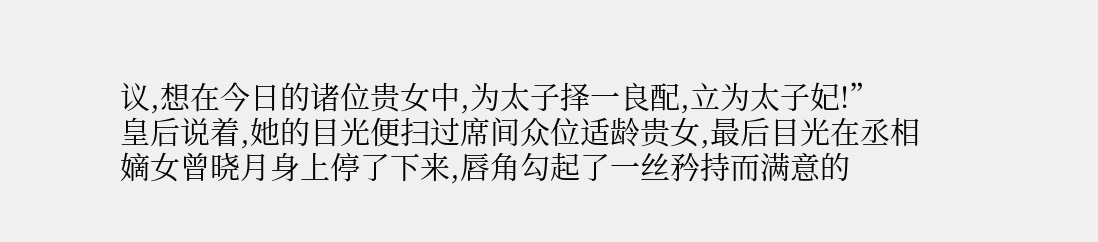议,想在今日的诸位贵女中,为太子择一良配,立为太子妃!”
皇后说着,她的目光便扫过席间众位适龄贵女,最后目光在丞相嫡女曾晓月身上停了下来,唇角勾起了一丝矜持而满意的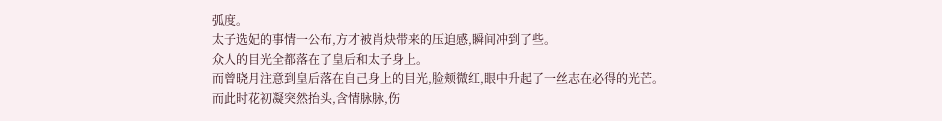弧度。
太子选妃的事情一公布,方才被肖炔带来的压迫感,瞬间冲到了些。
众人的目光全都落在了皇后和太子身上。
而曾晓月注意到皇后落在自己身上的目光,脸颊微红,眼中升起了一丝志在必得的光芒。
而此时花初凝突然抬头,含情脉脉,伤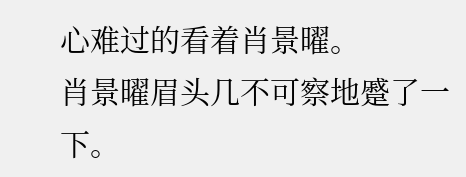心难过的看着肖景曜。
肖景曜眉头几不可察地蹙了一下。